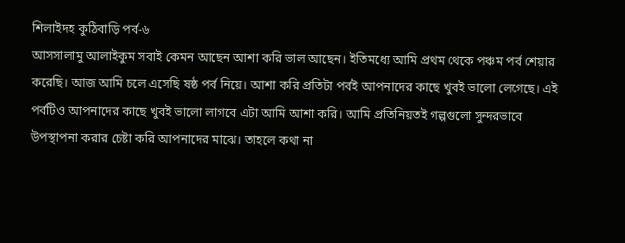শিলাইদহ কুঠিবাড়ি পর্ব-৬
আসসালামু আলাইকুম সবাই কেমন আছেন আশা করি ভাল আছেন। ইতিমধ্যে আমি প্রথম থেকে পঞ্চম পর্ব শেয়ার করেছি। আজ আমি চলে এসেছি ষষ্ঠ পর্ব নিয়ে। আশা করি প্রতিটা পর্বই আপনাদের কাছে খুবই ভালো লেগেছে। এই পর্বটিও আপনাদের কাছে খুবই ভালো লাগবে এটা আমি আশা করি। আমি প্রতিনিয়তই গল্পগুলো সুন্দরভাবে উপস্থাপনা করার চেষ্টা করি আপনাদের মাঝে। তাহলে কথা না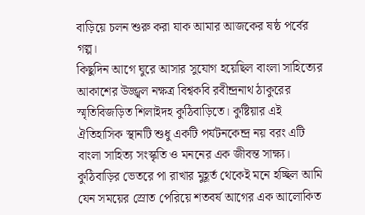বাড়িয়ে চলন শুরু করা যাক আমার আজকের ষষ্ঠ পর্বের গল্প।
কিছুদিন আগে ঘুরে আসার সুযোগ হয়েছিল বাংলা সাহিত্যের আকাশের উজ্জ্বল নক্ষত্র বিশ্বকবি রবীন্দ্রনাথ ঠাকুরের স্মৃতিবিজড়িত শিলাইদহ কুঠিবাড়িতে। কুষ্টিয়ার এই ঐতিহাসিক স্থানটি শুধু একটি পর্যটনকেন্দ্র নয় বরং এটি বাংলা সাহিত্য সংস্কৃতি ও মননের এক জীবন্ত সাক্ষ্য। কুঠিবাড়ির ভেতরে পা রাখার মুহূর্ত থেকেই মনে হচ্ছিল আমি যেন সময়ের স্রোত পেরিয়ে শতবর্ষ আগের এক আলোকিত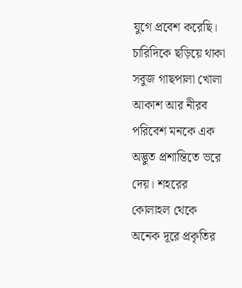যুগে প্রবেশ করেছি। চারিদিকে ছড়িয়ে থাকা সবুজ গাছপালা খোলা আকাশ আর নীরব পরিবেশ মনকে এক অদ্ভুত প্রশান্তিতে ভরে দেয়। শহরের কোলাহল থেকে অনেক দূরে প্রকৃতির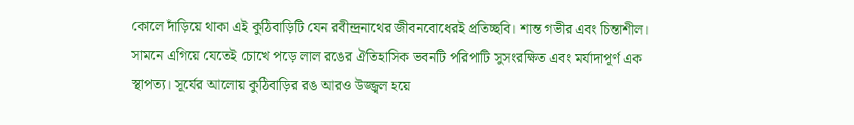কোলে দাঁড়িয়ে থাকা এই কুঠিবাড়িটি যেন রবীন্দ্রনাথের জীবনবোধেরই প্রতিচ্ছবি। শান্ত গভীর এবং চিন্তাশীল। সামনে এগিয়ে যেতেই চোখে পড়ে লাল রঙের ঐতিহাসিক ভবনটি পরিপাটি সুসংরক্ষিত এবং মর্যাদাপূর্ণ এক স্থাপত্য। সূর্যের আলোয় কুঠিবাড়ির রঙ আরও উজ্জ্বল হয়ে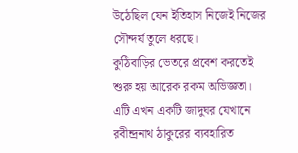উঠেছিল যেন ইতিহাস নিজেই নিজের সৌন্দর্য তুলে ধরছে।
কুঠিবাড়ির ভেতরে প্রবেশ করতেই শুরু হয় আরেক রকম অভিজ্ঞতা। এটি এখন একটি জাদুঘর যেখানে রবীন্দ্রনাথ ঠাকুরের ব্যবহারিত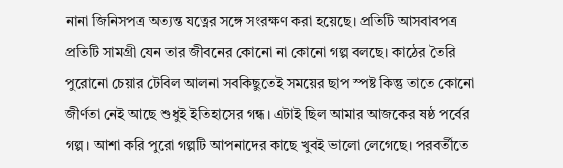নানা জিনিসপত্র অত্যন্ত যত্নের সঙ্গে সংরক্ষণ করা হয়েছে। প্রতিটি আসবাবপত্র প্রতিটি সামগ্রী যেন তার জীবনের কোনো না কোনো গল্প বলছে। কাঠের তৈরি পুরোনো চেয়ার টেবিল আলনা সবকিছুতেই সময়ের ছাপ স্পষ্ট কিন্তু তাতে কোনো জীর্ণতা নেই আছে শুধুই ইতিহাসের গন্ধ। এটাই ছিল আমার আজকের ষষ্ঠ পর্বের গল্প। আশা করি পুরো গল্পটি আপনাদের কাছে খুবই ভালো লেগেছে। পরবর্তীতে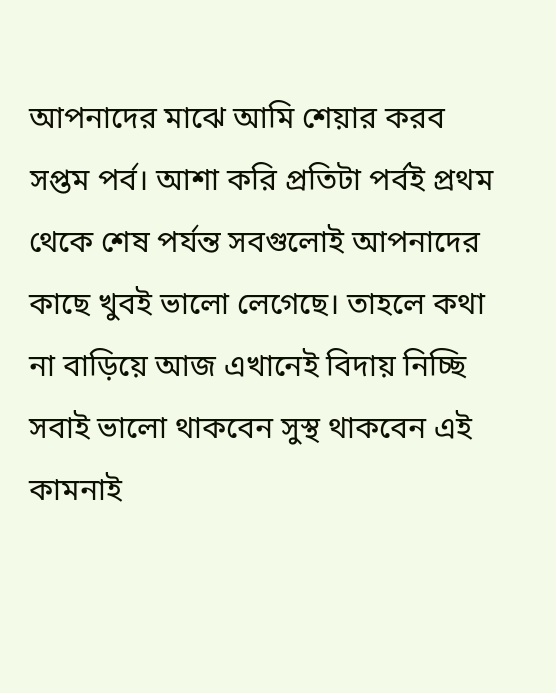আপনাদের মাঝে আমি শেয়ার করব সপ্তম পর্ব। আশা করি প্রতিটা পর্বই প্রথম থেকে শেষ পর্যন্ত সবগুলোই আপনাদের কাছে খুবই ভালো লেগেছে। তাহলে কথা না বাড়িয়ে আজ এখানেই বিদায় নিচ্ছি সবাই ভালো থাকবেন সুস্থ থাকবেন এই কামনাই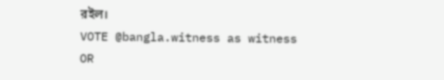রইল।
VOTE @bangla.witness as witness
OR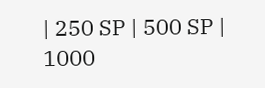| 250 SP | 500 SP | 1000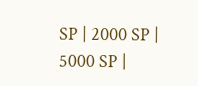SP | 2000 SP | 5000 SP |